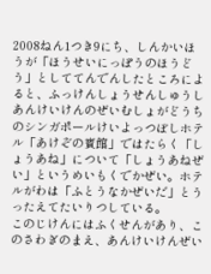2008ねん1つき9にち、しんかいほうが「ほうせいにっぽうのほうどう」としててんでんしたところによると、ふっけんしょうせんしゅうしあんけいけんのぜいむしょがどうちのシンガポールけいよっつぼしホテル「あけぞの賓館」ではたらく「しょうあね」について「しょうあねぜい」というめいもくでかぜい。ホテルがわは「ふとうなかぜいだ」とうったえてたいりつしている。
このじけんにはふくせんがあり、このさわぎのまえ、あんけいけんぜい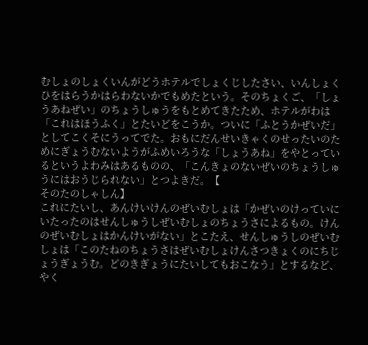むしょのしょくいんがどうホテルでしょくじしたさい、いんしょくひをはらうかはらわないかでもめたという。そのちょくご、「しょうあねぜい」のちょうしゅうをもとめてきたため、ホテルがわは「これはほうふく」とたいどをこうか。ついに「ふとうかぜいだ」としてこくそにうってでた。おもにだんせいきゃくのせったいのためにぎょうむないようがふめいろうな「しょうあね」をやとっているというよわみはあるものの、「こんきょのないぜいのちょうしゅうにはおうじられない」とつよきだ。【
そのたのしゃしん】
これにたいし、あんけいけんのぜいむしょは「かぜいのけっていにいたったのはせんしゅうしぜいむしょのちょうさによるもの。けんのぜいむしょはかんけいがない」とこたえ、せんしゅうしのぜいむしょは「このたねのちょうさはぜいむしょけんさつきょくのにちじょうぎょうむ。どのきぎょうにたいしてもおこなう」とするなど、やく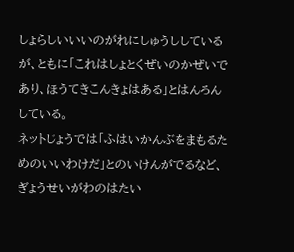しょらしいいいのがれにしゅうししているが、ともに「これはしょとくぜいのかぜいであり、ほうてきこんきょはある」とはんろんしている。
ネットじょうでは「ふはいかんぶをまもるためのいいわけだ」とのいけんがでるなど、ぎょうせいがわのはたい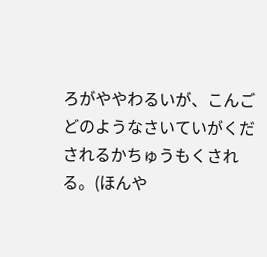ろがややわるいが、こんごどのようなさいていがくだされるかちゅうもくされる。(ほんや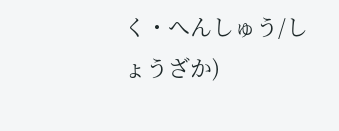く・へんしゅう/しょうざか)